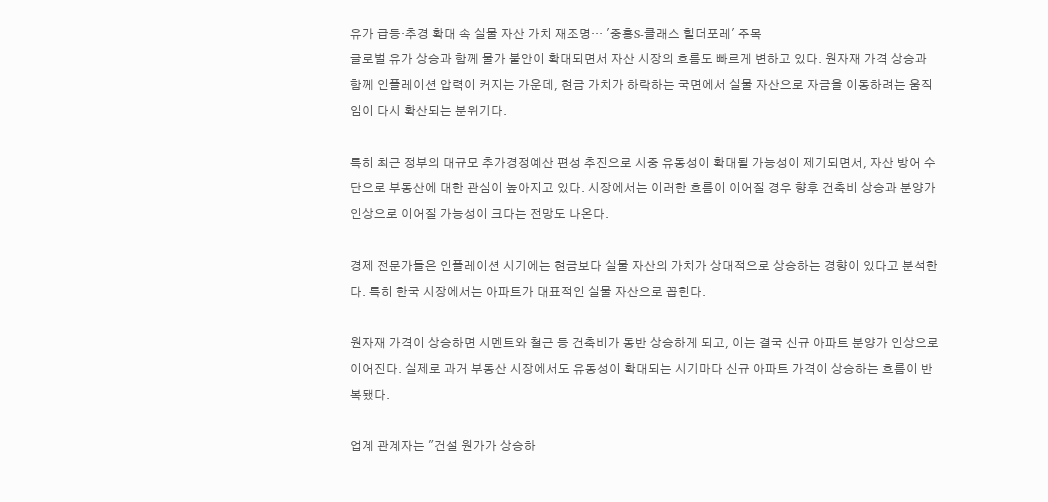유가 급등·추경 확대 속 실물 자산 가치 재조명… '중흥S-클래스 힐더포레' 주목
글로벌 유가 상승과 함께 물가 불안이 확대되면서 자산 시장의 흐름도 빠르게 변하고 있다. 원자재 가격 상승과 함께 인플레이션 압력이 커지는 가운데, 현금 가치가 하락하는 국면에서 실물 자산으로 자금을 이동하려는 움직임이 다시 확산되는 분위기다.

특히 최근 정부의 대규모 추가경정예산 편성 추진으로 시중 유동성이 확대될 가능성이 제기되면서, 자산 방어 수단으로 부동산에 대한 관심이 높아지고 있다. 시장에서는 이러한 흐름이 이어질 경우 향후 건축비 상승과 분양가 인상으로 이어질 가능성이 크다는 전망도 나온다.

경제 전문가들은 인플레이션 시기에는 현금보다 실물 자산의 가치가 상대적으로 상승하는 경향이 있다고 분석한다. 특히 한국 시장에서는 아파트가 대표적인 실물 자산으로 꼽힌다.

원자재 가격이 상승하면 시멘트와 철근 등 건축비가 동반 상승하게 되고, 이는 결국 신규 아파트 분양가 인상으로 이어진다. 실제로 과거 부동산 시장에서도 유동성이 확대되는 시기마다 신규 아파트 가격이 상승하는 흐름이 반복됐다.

업계 관계자는 "건설 원가가 상승하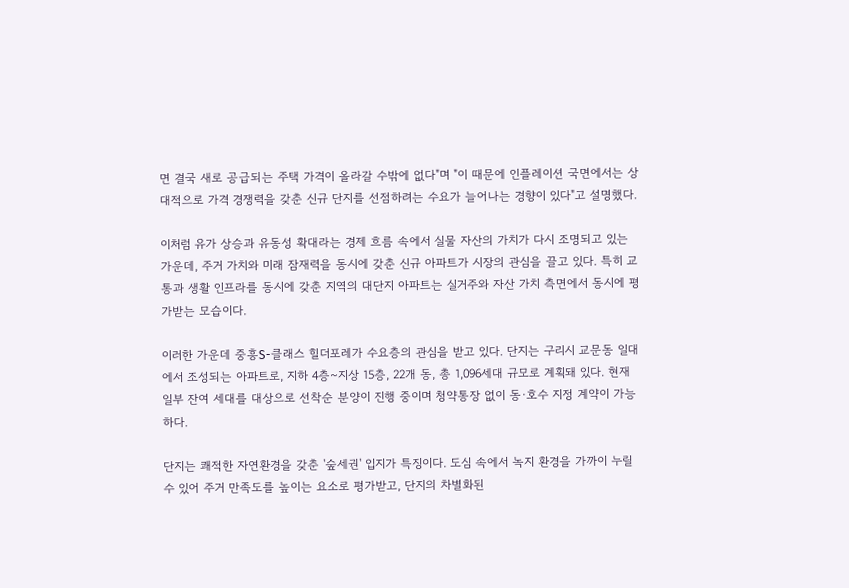면 결국 새로 공급되는 주택 가격이 올라갈 수밖에 없다"며 "이 때문에 인플레이션 국면에서는 상대적으로 가격 경쟁력을 갖춘 신규 단지를 선점하려는 수요가 늘어나는 경향이 있다"고 설명했다.

이처럼 유가 상승과 유동성 확대라는 경제 흐름 속에서 실물 자산의 가치가 다시 조명되고 있는 가운데, 주거 가치와 미래 잠재력을 동시에 갖춘 신규 아파트가 시장의 관심을 끌고 있다. 특히 교통과 생활 인프라를 동시에 갖춘 지역의 대단지 아파트는 실거주와 자산 가치 측면에서 동시에 평가받는 모습이다.

이러한 가운데 중흥S-클래스 힐더포레가 수요층의 관심을 받고 있다. 단지는 구리시 교문동 일대에서 조성되는 아파트로, 지하 4층~지상 15층, 22개 동, 총 1,096세대 규모로 계획돼 있다. 현재 일부 잔여 세대를 대상으로 선착순 분양이 진행 중이며 청약통장 없이 동·호수 지정 계약이 가능하다.

단지는 쾌적한 자연환경을 갖춘 '숲세권' 입지가 특징이다. 도심 속에서 녹지 환경을 가까이 누릴 수 있어 주거 만족도를 높이는 요소로 평가받고, 단지의 차별화된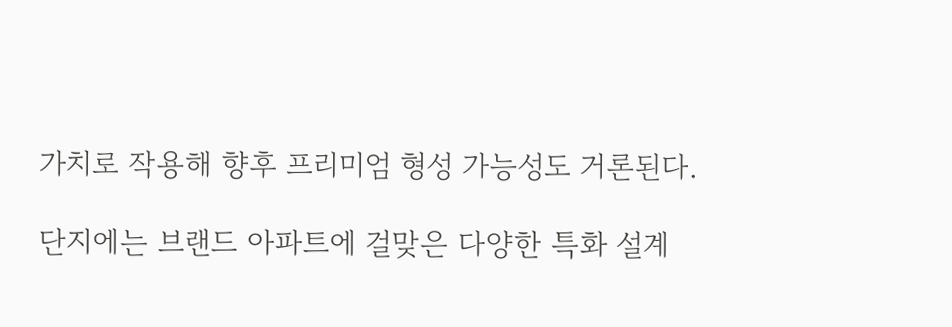가치로 작용해 향후 프리미엄 형성 가능성도 거론된다.

단지에는 브랜드 아파트에 걸맞은 다양한 특화 설계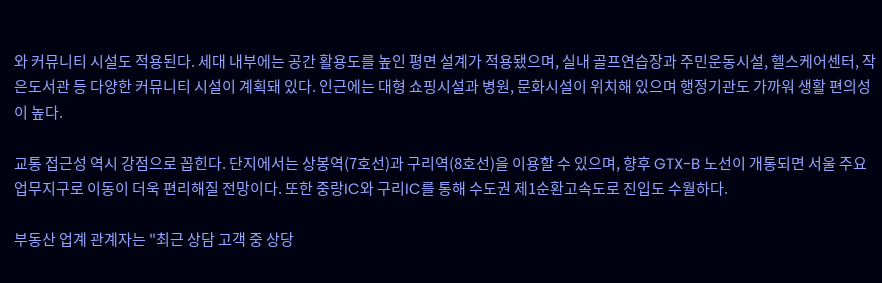와 커뮤니티 시설도 적용된다. 세대 내부에는 공간 활용도를 높인 평면 설계가 적용됐으며, 실내 골프연습장과 주민운동시설, 헬스케어센터, 작은도서관 등 다양한 커뮤니티 시설이 계획돼 있다. 인근에는 대형 쇼핑시설과 병원, 문화시설이 위치해 있으며 행정기관도 가까워 생활 편의성이 높다.

교통 접근성 역시 강점으로 꼽힌다. 단지에서는 상봉역(7호선)과 구리역(8호선)을 이용할 수 있으며, 향후 GTX-B 노선이 개통되면 서울 주요 업무지구로 이동이 더욱 편리해질 전망이다. 또한 중랑IC와 구리IC를 통해 수도권 제1순환고속도로 진입도 수월하다.

부동산 업계 관계자는 "최근 상담 고객 중 상당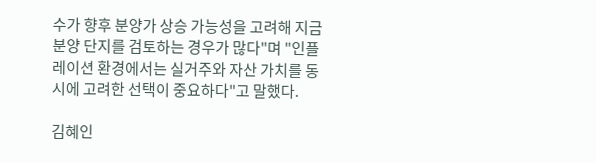수가 향후 분양가 상승 가능성을 고려해 지금 분양 단지를 검토하는 경우가 많다"며 "인플레이션 환경에서는 실거주와 자산 가치를 동시에 고려한 선택이 중요하다"고 말했다.

김혜인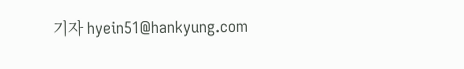기자 hyein51@hankyung.com